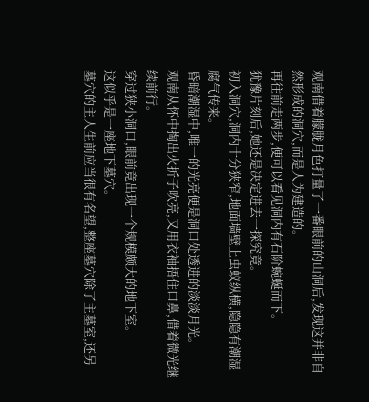观南借着朦胧月色打量了一番眼前的山洞后,发现这并非自然形成的洞穴,而是人为建造的。
再往前走两步,便可以看见洞内有石阶蜿蜒而下。
犹豫片刻后,她还是决定进去一探究竟。
初入洞穴,洞内十分狭窄,地面墙壁上虫蚁纵横,隐隐有潮湿腐气传来。
昏暗潮湿中,唯一的光亮便是洞口处透进的淡淡月光。
观南从怀中掏出火折子吹亮,又用衣袖捂住口鼻,借着微光继续前行。
穿过狭小洞口,眼前竟出现一个规模颇大的地下室。
这似乎是一座地下墓穴。
墓穴的主人生前应当很有名望,整座墓穴除了主墓室,还另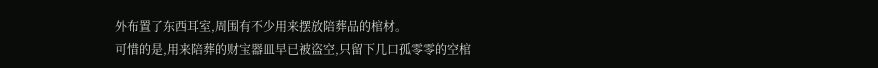外布置了东西耳室,周围有不少用来摆放陪葬品的棺材。
可惜的是,用来陪葬的财宝器皿早已被盗空,只留下几口孤零零的空棺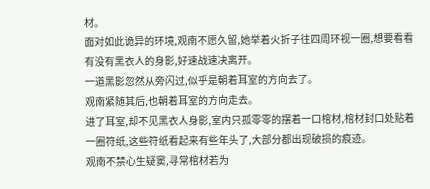材。
面对如此诡异的环境,观南不愿久留,她举着火折子往四周环视一圈,想要看看有没有黑衣人的身影,好速战速决离开。
一道黑影忽然从旁闪过,似乎是朝着耳室的方向去了。
观南紧随其后,也朝着耳室的方向走去。
进了耳室,却不见黑衣人身影,室内只孤零零的摆着一口棺材,棺材封口处贴着一圈符纸,这些符纸看起来有些年头了,大部分都出现破损的痕迹。
观南不禁心生疑窦,寻常棺材若为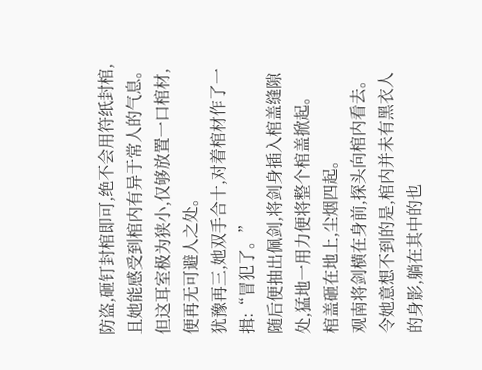防盗,砸钉封棺即可,绝不会用符纸封棺,且她能感受到棺内有异于常人的气息。
但这耳室极为狭小,仅够放置一口棺材,便再无可避人之处。
犹豫再三,她双手合十,对着棺材作了一揖:“冒犯了。”
随后便抽出佩剑,将剑身插入棺盖缝隙处,猛地一用力便将整个棺盖掀起。
棺盖砸在地上,尘烟四起。
观南将剑横在身前,探头向棺内看去。
令她意想不到的是,棺内并未有黑衣人的身影,躺在其中的也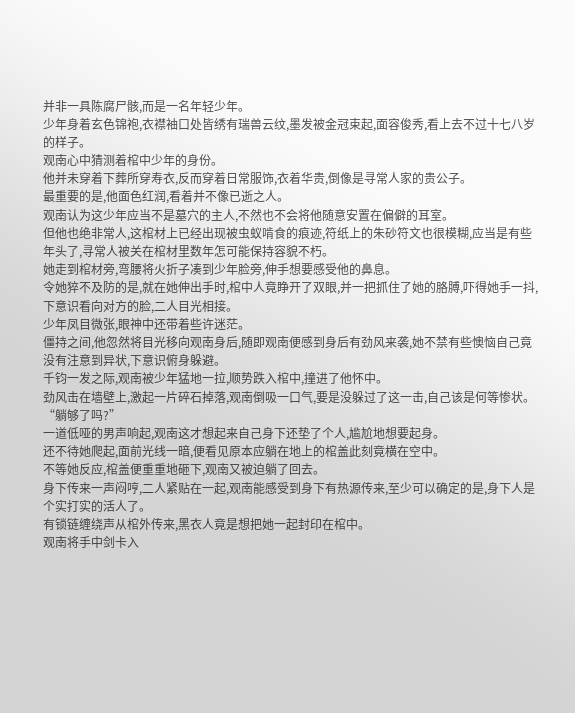并非一具陈腐尸骸,而是一名年轻少年。
少年身着玄色锦袍,衣襟袖口处皆绣有瑞兽云纹,墨发被金冠束起,面容俊秀,看上去不过十七八岁的样子。
观南心中猜测着棺中少年的身份。
他并未穿着下葬所穿寿衣,反而穿着日常服饰,衣着华贵,倒像是寻常人家的贵公子。
最重要的是,他面色红润,看着并不像已逝之人。
观南认为这少年应当不是墓穴的主人,不然也不会将他随意安置在偏僻的耳室。
但他也绝非常人,这棺材上已经出现被虫蚁啃食的痕迹,符纸上的朱砂符文也很模糊,应当是有些年头了,寻常人被关在棺材里数年怎可能保持容貌不朽。
她走到棺材旁,弯腰将火折子凑到少年脸旁,伸手想要感受他的鼻息。
令她猝不及防的是,就在她伸出手时,棺中人竟睁开了双眼,并一把抓住了她的胳膊,吓得她手一抖,下意识看向对方的脸,二人目光相接。
少年凤目微张,眼神中还带着些许迷茫。
僵持之间,他忽然将目光移向观南身后,随即观南便感到身后有劲风来袭,她不禁有些懊恼自己竟没有注意到异状,下意识俯身躲避。
千钧一发之际,观南被少年猛地一拉,顺势跌入棺中,撞进了他怀中。
劲风击在墙壁上,激起一片碎石掉落,观南倒吸一口气,要是没躲过了这一击,自己该是何等惨状。
“躺够了吗?”
一道低哑的男声响起,观南这才想起来自己身下还垫了个人,尴尬地想要起身。
还不待她爬起,面前光线一暗,便看见原本应躺在地上的棺盖此刻竟横在空中。
不等她反应,棺盖便重重地砸下,观南又被迫躺了回去。
身下传来一声闷哼,二人紧贴在一起,观南能感受到身下有热源传来,至少可以确定的是,身下人是个实打实的活人了。
有锁链缠绕声从棺外传来,黑衣人竟是想把她一起封印在棺中。
观南将手中剑卡入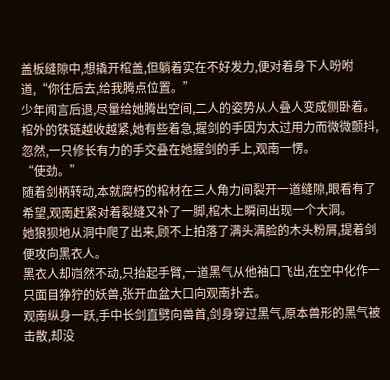盖板缝隙中,想撬开棺盖,但躺着实在不好发力,便对着身下人吩咐道,“你往后去,给我腾点位置。”
少年闻言后退,尽量给她腾出空间,二人的姿势从人叠人变成侧卧着。
棺外的铁链越收越紧,她有些着急,握剑的手因为太过用力而微微颤抖,忽然,一只修长有力的手交叠在她握剑的手上,观南一愣。
“使劲。”
随着剑柄转动,本就腐朽的棺材在三人角力间裂开一道缝隙,眼看有了希望,观南赶紧对着裂缝又补了一脚,棺木上瞬间出现一个大洞。
她狼狈地从洞中爬了出来,顾不上拍落了满头满脸的木头粉屑,提着剑便攻向黑衣人。
黑衣人却岿然不动,只抬起手臂,一道黑气从他袖口飞出,在空中化作一只面目狰狞的妖兽,张开血盆大口向观南扑去。
观南纵身一跃,手中长剑直劈向兽首,剑身穿过黑气,原本兽形的黑气被击散,却没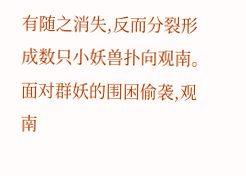有随之消失,反而分裂形成数只小妖兽扑向观南。
面对群妖的围困偷袭,观南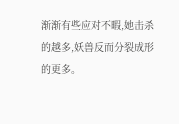渐渐有些应对不暇,她击杀的越多,妖兽反而分裂成形的更多。